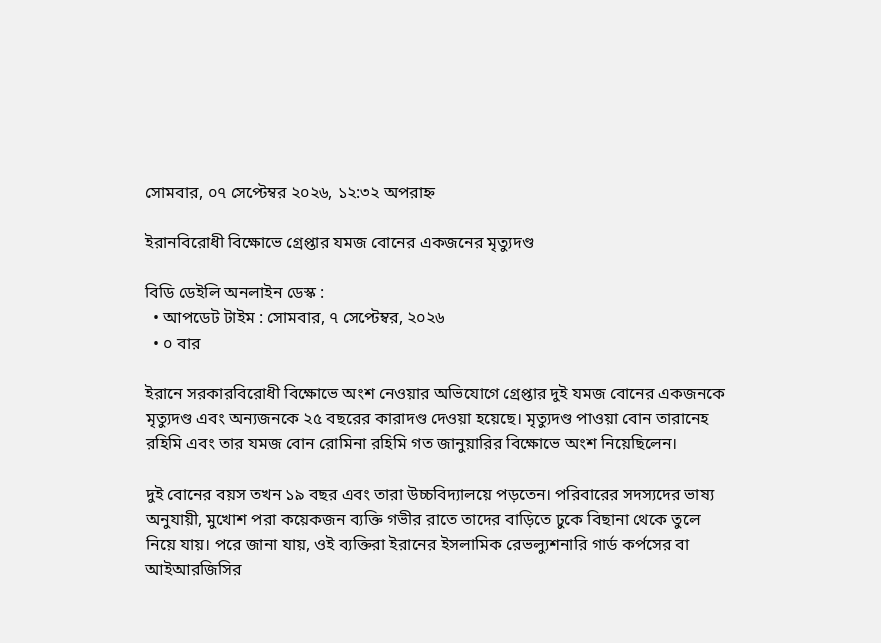সোমবার, ০৭ সেপ্টেম্বর ২০২৬, ১২:৩২ অপরাহ্ন

ইরানবিরোধী বিক্ষোভে গ্রেপ্তার যমজ বোনের একজনের মৃত্যুদণ্ড

বিডি ডেইলি অনলাইন ডেস্ক :
  • আপডেট টাইম : সোমবার, ৭ সেপ্টেম্বর, ২০২৬
  • ০ বার

ইরানে সরকারবিরোধী বিক্ষোভে অংশ নেওয়ার অভিযোগে গ্রেপ্তার দুই যমজ বোনের একজনকে মৃত্যুদণ্ড এবং অন্যজনকে ২৫ বছরের কারাদণ্ড দেওয়া হয়েছে। মৃত্যুদণ্ড পাওয়া বোন তারানেহ রহিমি এবং তার যমজ বোন রোমিনা রহিমি গত জানুয়ারির বিক্ষোভে অংশ নিয়েছিলেন।

দুই বোনের বয়স তখন ১৯ বছর এবং তারা উচ্চবিদ্যালয়ে পড়তেন। পরিবারের সদস্যদের ভাষ্য অনুযায়ী, মুখোশ পরা কয়েকজন ব্যক্তি গভীর রাতে তাদের বাড়িতে ঢুকে বিছানা থেকে তুলে নিয়ে যায়। পরে জানা যায়, ওই ব্যক্তিরা ইরানের ইসলামিক রেভল্যুশনারি গার্ড কর্পসের বা আইআরজিসির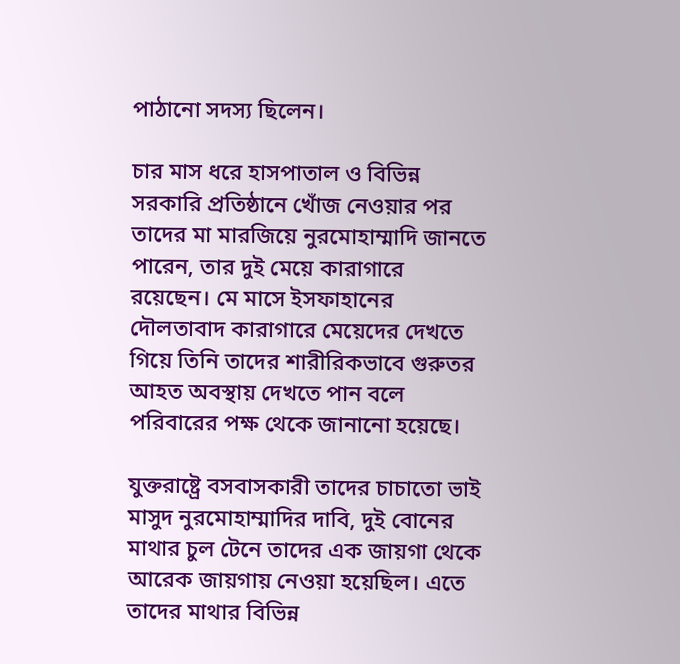পাঠানো সদস্য ছিলেন।

চার মাস ধরে হাসপাতাল ও বিভিন্ন সরকারি প্রতিষ্ঠানে খোঁজ নেওয়ার পর তাদের মা মারজিয়ে নুরমোহাম্মাদি জানতে পারেন, তার দুই মেয়ে কারাগারে রয়েছেন। মে মাসে ইসফাহানের দৌলতাবাদ কারাগারে মেয়েদের দেখতে গিয়ে তিনি তাদের শারীরিকভাবে গুরুতর আহত অবস্থায় দেখতে পান বলে পরিবারের পক্ষ থেকে জানানো হয়েছে।

যুক্তরাষ্ট্রে বসবাসকারী তাদের চাচাতো ভাই মাসুদ নুরমোহাম্মাদির দাবি, দুই বোনের মাথার চুল টেনে তাদের এক জায়গা থেকে আরেক জায়গায় নেওয়া হয়েছিল। এতে তাদের মাথার বিভিন্ন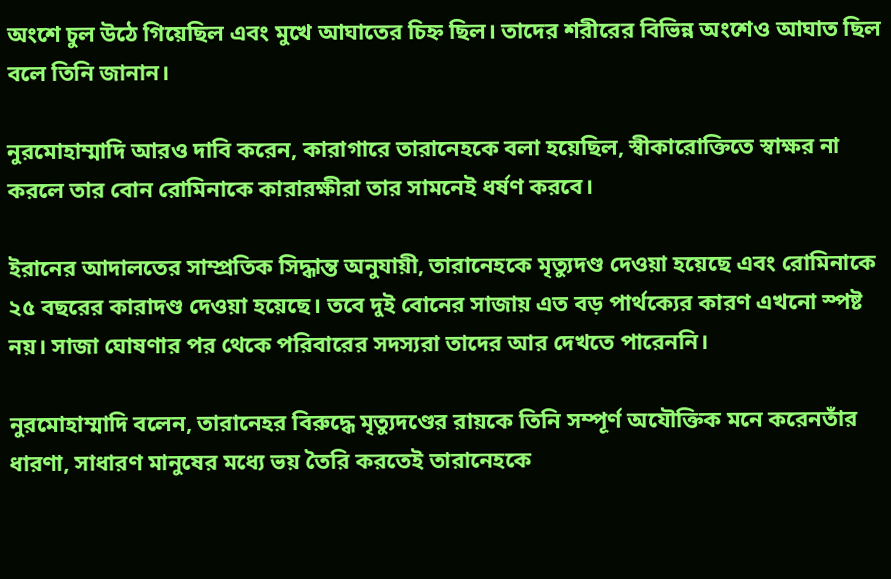অংশে চুল উঠে গিয়েছিল এবং মুখে আঘাতের চিহ্ন ছিল। তাদের শরীরের বিভিন্ন অংশেও আঘাত ছিল বলে তিনি জানান।

নুরমোহাম্মাদি আরও দাবি করেন, কারাগারে তারানেহকে বলা হয়েছিল, স্বীকারোক্তিতে স্বাক্ষর না করলে তার বোন রোমিনাকে কারারক্ষীরা তার সামনেই ধর্ষণ করবে।

ইরানের আদালতের সাম্প্রতিক সিদ্ধান্ত অনুযায়ী, তারানেহকে মৃত্যুদণ্ড দেওয়া হয়েছে এবং রোমিনাকে ২৫ বছরের কারাদণ্ড দেওয়া হয়েছে। তবে দুই বোনের সাজায় এত বড় পার্থক্যের কারণ এখনো স্পষ্ট নয়। সাজা ঘোষণার পর থেকে পরিবারের সদস্যরা তাদের আর দেখতে পারেননি।

নুরমোহাম্মাদি বলেন, তারানেহর বিরুদ্ধে মৃত্যুদণ্ডের রায়কে তিনি সম্পূর্ণ অযৌক্তিক মনে করেনতাঁর ধারণা, সাধারণ মানুষের মধ্যে ভয় তৈরি করতেই তারানেহকে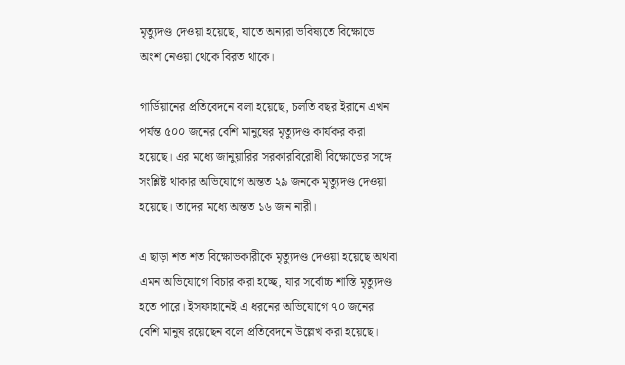মৃত্যুদণ্ড দেওয়া হয়েছে, যাতে অন্যরা ভবিষ্যতে বিক্ষোভে অংশ নেওয়া থেকে বিরত থাকে।

গার্ডিয়ানের প্রতিবেদনে বলা হয়েছে, চলতি বছর ইরানে এখন পর্যন্ত ৫০০ জনের বেশি মানুষের মৃত্যুদণ্ড কার্যকর করা হয়েছে। এর মধ্যে জানুয়ারির সরকারবিরোধী বিক্ষোভের সঙ্গে সংশ্লিষ্ট থাকার অভিযোগে অন্তত ২৯ জনকে মৃত্যুদণ্ড দেওয়া হয়েছে। তাদের মধ্যে অন্তত ১৬ জন নারী।

এ ছাড়া শত শত বিক্ষোভকারীকে মৃত্যুদণ্ড দেওয়া হয়েছে অথবা এমন অভিযোগে বিচার করা হচ্ছে, যার সর্বোচ্চ শাস্তি মৃত্যুদণ্ড হতে পারে। ইসফাহানেই এ ধরনের অভিযোগে ৭০ জনের বেশি মানুষ রয়েছেন বলে প্রতিবেদনে উল্লেখ করা হয়েছে।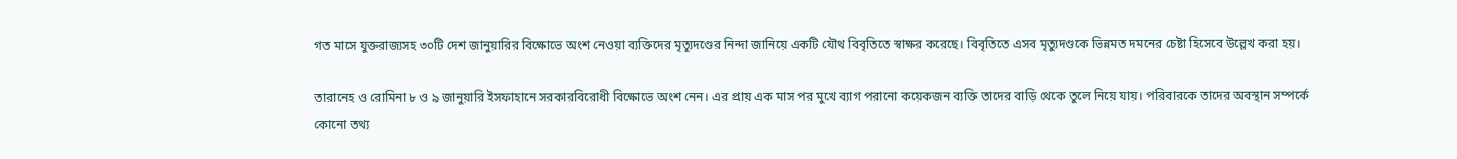গত মাসে যুক্তরাজ্যসহ ৩০টি দেশ জানুয়ারির বিক্ষোভে অংশ নেওয়া ব্যক্তিদের মৃত্যুদণ্ডের নিন্দা জানিয়ে একটি যৌথ বিবৃতিতে স্বাক্ষর করেছে। বিবৃতিতে এসব মৃত্যুদণ্ডকে ভিন্নমত দমনের চেষ্টা হিসেবে উল্লেখ করা হয়।

তারানেহ ও রোমিনা ৮ ও ৯ জানুয়ারি ইসফাহানে সরকারবিরোধী বিক্ষোভে অংশ নেন। এর প্রায় এক মাস পর মুখে ব্যাগ পরানো কয়েকজন ব্যক্তি তাদের বাড়ি থেকে তুলে নিয়ে যায়। পরিবারকে তাদের অবস্থান সম্পর্কে কোনো তথ্য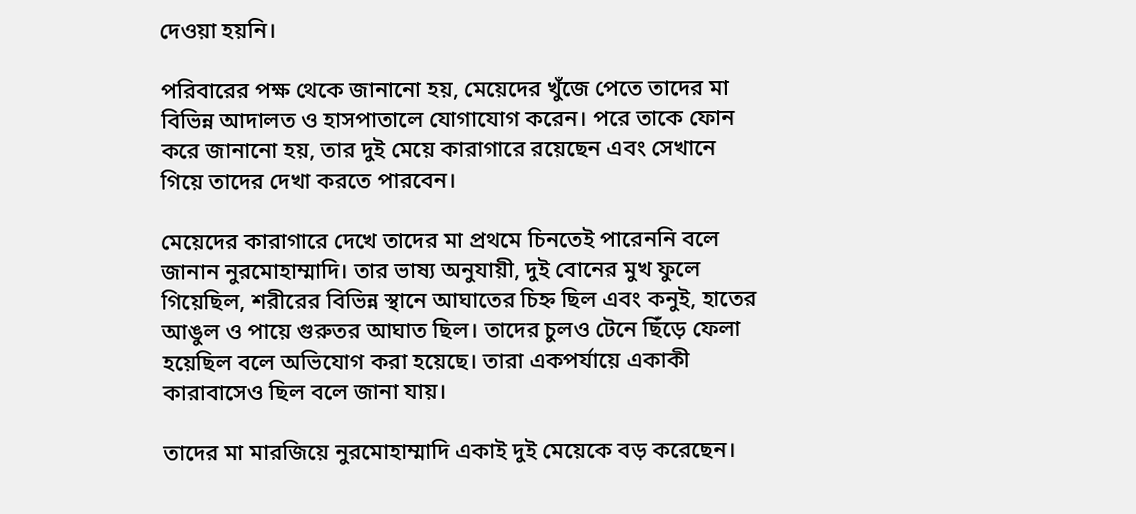দেওয়া হয়নি।

পরিবারের পক্ষ থেকে জানানো হয়, মেয়েদের খুঁজে পেতে তাদের মা বিভিন্ন আদালত ও হাসপাতালে যোগাযোগ করেন। পরে তাকে ফোন করে জানানো হয়, তার দুই মেয়ে কারাগারে রয়েছেন এবং সেখানে গিয়ে তাদের দেখা করতে পারবেন।

মেয়েদের কারাগারে দেখে তাদের মা প্রথমে চিনতেই পারেননি বলে জানান নুরমোহাম্মাদি। তার ভাষ্য অনুযায়ী, দুই বোনের মুখ ফুলে গিয়েছিল, শরীরের বিভিন্ন স্থানে আঘাতের চিহ্ন ছিল এবং কনুই, হাতের আঙুল ও পায়ে গুরুতর আঘাত ছিল। তাদের চুলও টেনে ছিঁড়ে ফেলা হয়েছিল বলে অভিযোগ করা হয়েছে। তারা একপর্যায়ে একাকী কারাবাসেও ছিল বলে জানা যায়।

তাদের মা মারজিয়ে নুরমোহাম্মাদি একাই দুই মেয়েকে বড় করেছেন।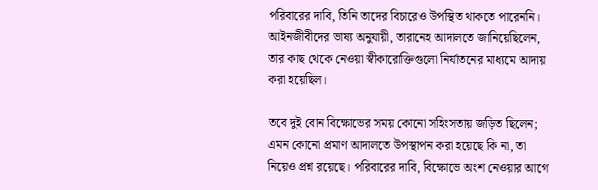পরিবারের দাবি, তিনি তাদের বিচারেও উপস্থিত থাকতে পারেননি। আইনজীবীদের ভাষ্য অনুযায়ী, তারানেহ আদালতে জানিয়েছিলেন, তার কাছ থেকে নেওয়া স্বীকারোক্তিগুলো নির্যাতনের মাধ্যমে আদায় করা হয়েছিল।

তবে দুই বোন বিক্ষোভের সময় কোনো সহিংসতায় জড়িত ছিলেন; এমন কোনো প্রমাণ আদালতে উপস্থাপন করা হয়েছে কি না, তা নিয়েও প্রশ্ন রয়েছে। পরিবারের দাবি, বিক্ষোভে অংশ নেওয়ার আগে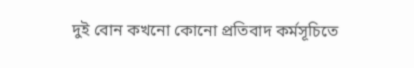দুই বোন কখনো কোনো প্রতিবাদ কর্মসূচিতে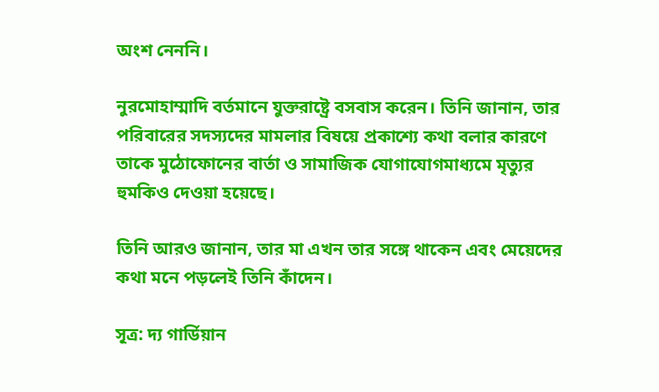অংশ নেননি।

নুরমোহাম্মাদি বর্তমানে যুক্তরাষ্ট্রে বসবাস করেন। তিনি জানান, তার পরিবারের সদস্যদের মামলার বিষয়ে প্রকাশ্যে কথা বলার কারণে তাকে মুঠোফোনের বার্তা ও সামাজিক যোগাযোগমাধ্যমে মৃত্যুর হুমকিও দেওয়া হয়েছে।

তিনি আরও জানান, তার মা এখন তার সঙ্গে থাকেন এবং মেয়েদের কথা মনে পড়লেই তিনি কাঁদেন।

সূত্র: দ্য গার্ডিয়ান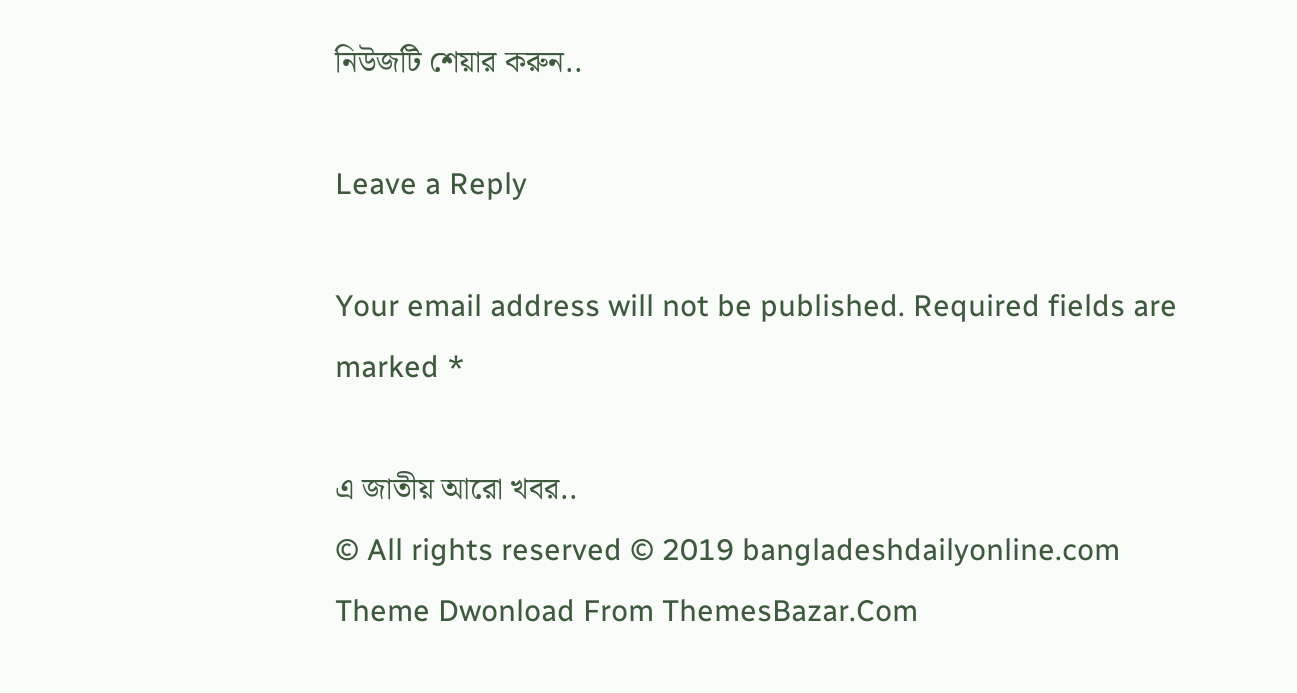নিউজটি শেয়ার করুন..

Leave a Reply

Your email address will not be published. Required fields are marked *

এ জাতীয় আরো খবর..
© All rights reserved © 2019 bangladeshdailyonline.com
Theme Dwonload From ThemesBazar.Com